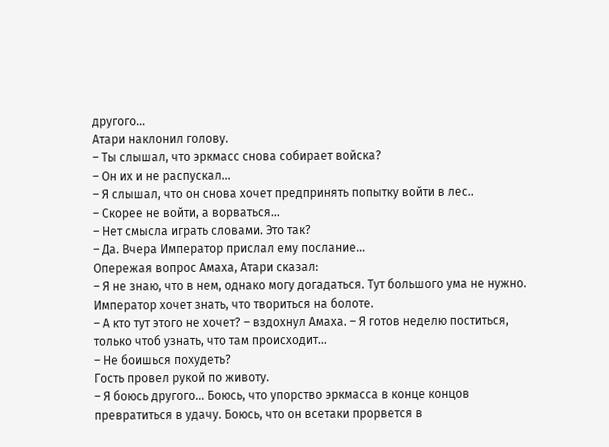другого…
Атари наклонил голову.
– Ты слышал, что эркмасс снова собирает войска?
– Он их и не распускал…
– Я слышал, что он снова хочет предпринять попытку войти в лес..
– Скорее не войти, а ворваться…
– Нет смысла играть словами. Это так?
– Да. Вчера Император прислал ему послание…
Опережая вопрос Амаха, Атари сказал:
– Я не знаю, что в нем, однако могу догадаться. Тут большого ума не нужно. Император хочет знать, что твориться на болоте.
– А кто тут этого не хочет? – вздохнул Амаха. – Я готов неделю поститься, только чтоб узнать, что там происходит…
– Не боишься похудеть?
Гость провел рукой по животу.
– Я боюсь другого… Боюсь, что упорство эркмасса в конце концов превратиться в удачу. Боюсь, что он всетаки прорвется в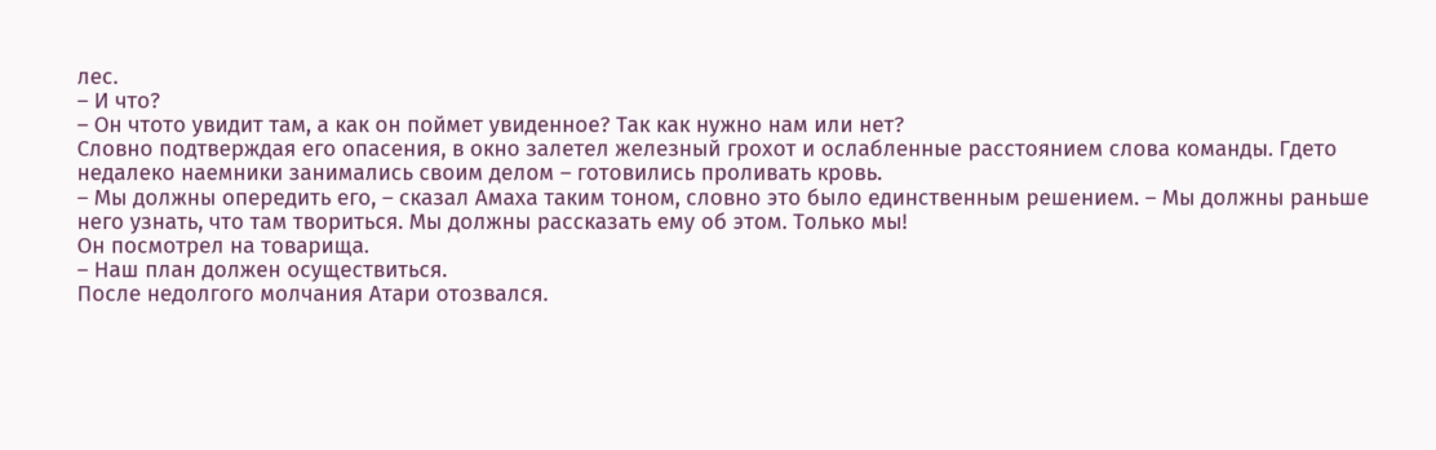лес.
– И что?
– Он чтото увидит там, а как он поймет увиденное? Так как нужно нам или нет?
Словно подтверждая его опасения, в окно залетел железный грохот и ослабленные расстоянием слова команды. Гдето недалеко наемники занимались своим делом – готовились проливать кровь.
– Мы должны опередить его, – сказал Амаха таким тоном, словно это было единственным решением. – Мы должны раньше него узнать, что там твориться. Мы должны рассказать ему об этом. Только мы!
Он посмотрел на товарища.
– Наш план должен осуществиться.
После недолгого молчания Атари отозвался.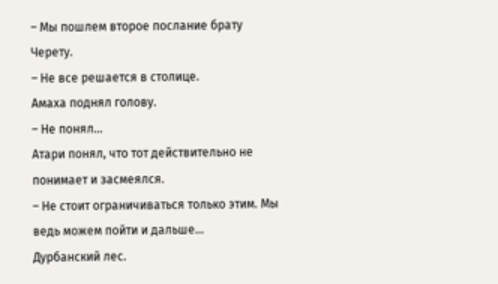– Мы пошлем второе послание брату Черету.
– Не все решается в столице.
Амаха поднял голову.
– Не понял…
Атари понял, что тот действительно не понимает и засмеялся.
– Не стоит ограничиваться только этим. Мы ведь можем пойти и дальше…
Дурбанский лес.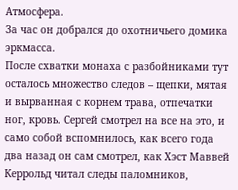Атмосфера.
За час он добрался до охотничьего домика эркмасса.
После схватки монаха с разбойниками тут осталось множество следов – щепки, мятая и вырванная с корнем трава, отпечатки ног, кровь. Сергей смотрел на все на это, и само собой вспомнилось, как всего года два назад он сам смотрел, как Хэст Маввей Керрольд читал следы паломников,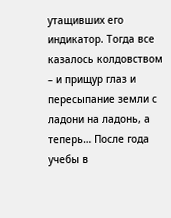утащивших его индикатор. Тогда все казалось колдовством – и прищур глаз и пересыпание земли с ладони на ладонь, а теперь… После года учебы в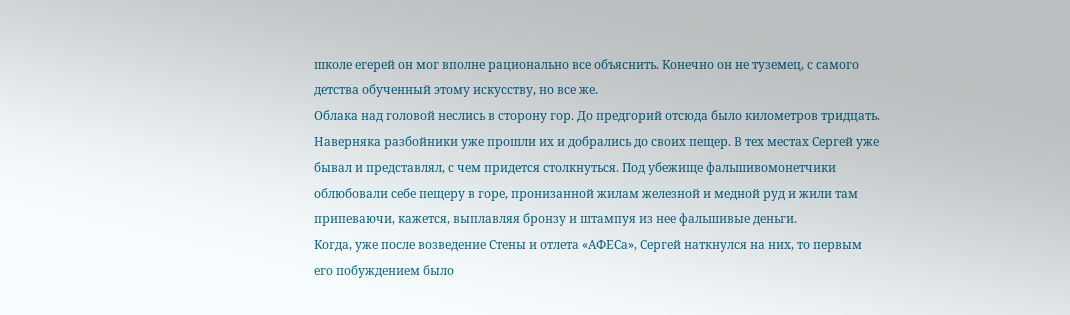школе егерей он мог вполне рационально все объяснить. Конечно он не туземец, с самого детства обученный этому искусству, но все же.
Облака над головой неслись в сторону гор. До предгорий отсюда было километров тридцать. Наверняка разбойники уже прошли их и добрались до своих пещер. В тех местах Сергей уже бывал и представлял, с чем придется столкнуться. Под убежище фальшивомонетчики облюбовали себе пещеру в горе, пронизанной жилам железной и медной руд и жили там припеваючи, кажется, выплавляя бронзу и штампуя из нее фальшивые деньги.
Когда, уже после возведение Стены и отлета «АФЕСа», Сергей наткнулся на них, то первым его побуждением было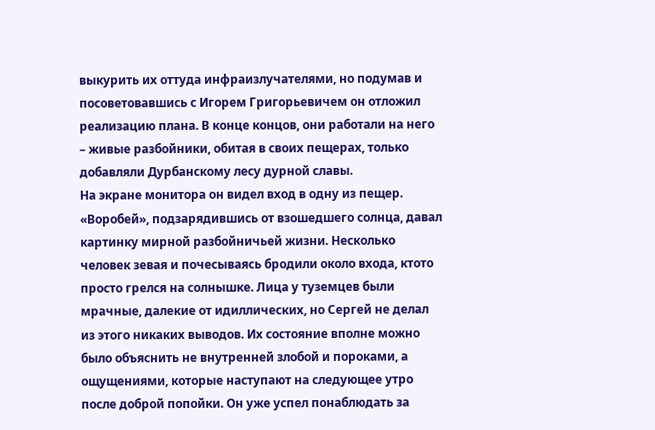выкурить их оттуда инфраизлучателями, но подумав и посоветовавшись с Игорем Григорьевичем он отложил реализацию плана. В конце концов, они работали на него – живые разбойники, обитая в своих пещерах, только добавляли Дурбанскому лесу дурной славы.
На экране монитора он видел вход в одну из пещер.
«Воробей», подзарядившись от взошедшего солнца, давал картинку мирной разбойничьей жизни. Несколько человек зевая и почесываясь бродили около входа, ктото просто грелся на солнышке. Лица у туземцев были мрачные, далекие от идиллических, но Сергей не делал из этого никаких выводов. Их состояние вполне можно было объяснить не внутренней злобой и пороками, а ощущениями, которые наступают на следующее утро после доброй попойки. Он уже успел понаблюдать за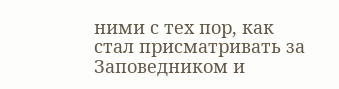ними с тех пор, как стал присматривать за Заповедником и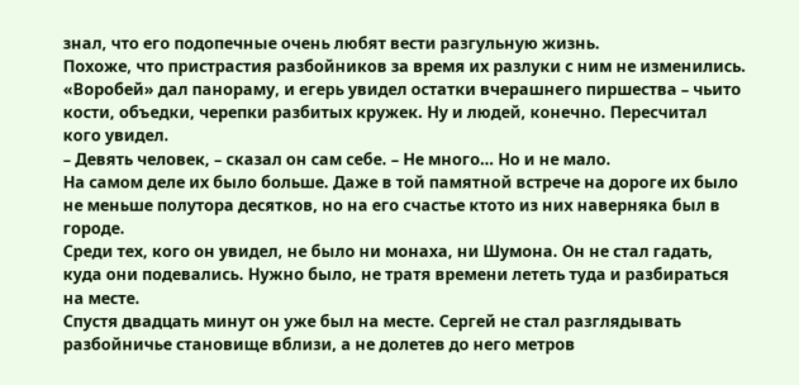знал, что его подопечные очень любят вести разгульную жизнь.
Похоже, что пристрастия разбойников за время их разлуки с ним не изменились.
«Воробей» дал панораму, и егерь увидел остатки вчерашнего пиршества – чьито кости, объедки, черепки разбитых кружек. Ну и людей, конечно. Пересчитал кого увидел.
– Девять человек, – сказал он сам себе. – Не много… Но и не мало.
На самом деле их было больше. Даже в той памятной встрече на дороге их было не меньше полутора десятков, но на его счастье ктото из них наверняка был в городе.
Среди тех, кого он увидел, не было ни монаха, ни Шумона. Он не стал гадать, куда они подевались. Нужно было, не тратя времени лететь туда и разбираться на месте.
Спустя двадцать минут он уже был на месте. Сергей не стал разглядывать разбойничье становище вблизи, а не долетев до него метров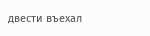двести въехал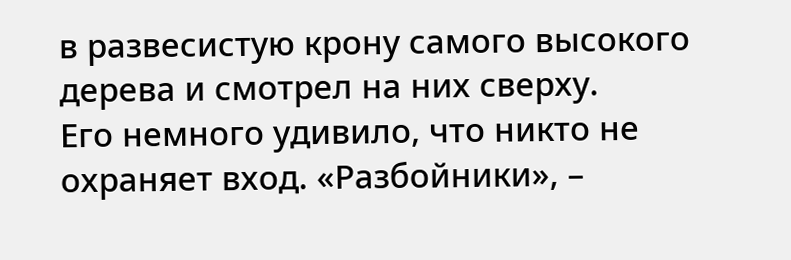в развесистую крону самого высокого дерева и смотрел на них сверху.
Его немного удивило, что никто не охраняет вход. «Разбойники», –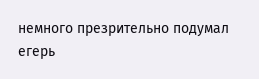немного презрительно подумал егерь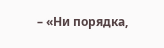– «Ни порядка,